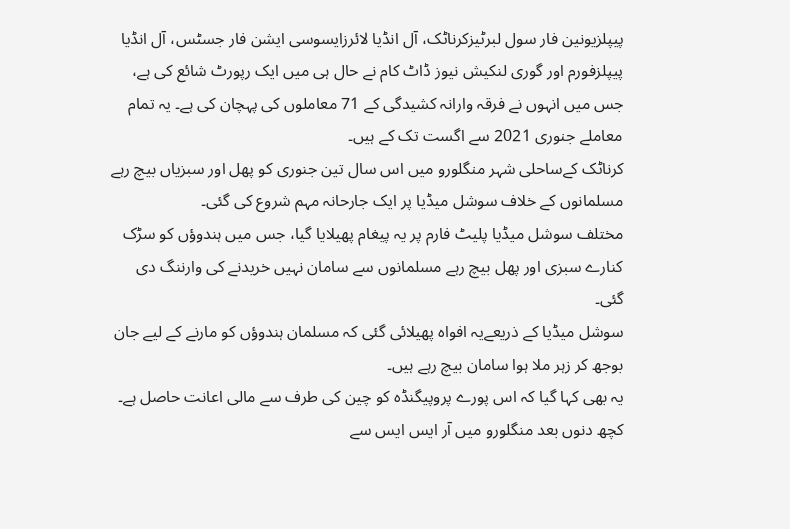پیپلزیونین فار سول لبرٹیزکرناٹک، آل انڈیا لائرزایسوسی ایشن فار جسٹس، آل انڈیا پیپلزفورم اور گوری لنکیش نیوز ڈاٹ کام نے حال ہی میں ایک رپورٹ شائع کی ہے، جس میں انہوں نے فرقہ وارانہ کشیدگی کے 71 معاملوں کی پہچان کی ہے۔ یہ تمام معاملے جنوری 2021 سے اگست تک کے ہیں۔
کرناٹک کےساحلی شہر منگلورو میں اس سال تین جنوری کو پھل اور سبزیاں بیچ رہے مسلمانوں کے خلاف سوشل میڈیا پر ایک جارحانہ مہم شروع کی گئی۔
مختلف سوشل میڈیا پلیٹ فارم پر یہ پیغام پھیلایا گیا، جس میں ہندوؤں کو سڑک کنارے سبزی اور پھل بیچ رہے مسلمانوں سے سامان نہیں خریدنے کی وارننگ دی گئی۔
سوشل میڈیا کے ذریعےیہ افواہ پھیلائی گئی کہ مسلمان ہندوؤں کو مارنے کے لیے جان بوجھ کر زہر ملا ہوا سامان بیچ رہے ہیں۔
یہ بھی کہا گیا کہ اس پورے پروپیگنڈہ کو چین کی طرف سے مالی اعانت حاصل ہے۔
کچھ دنوں بعد منگلورو میں آر ایس ایس سے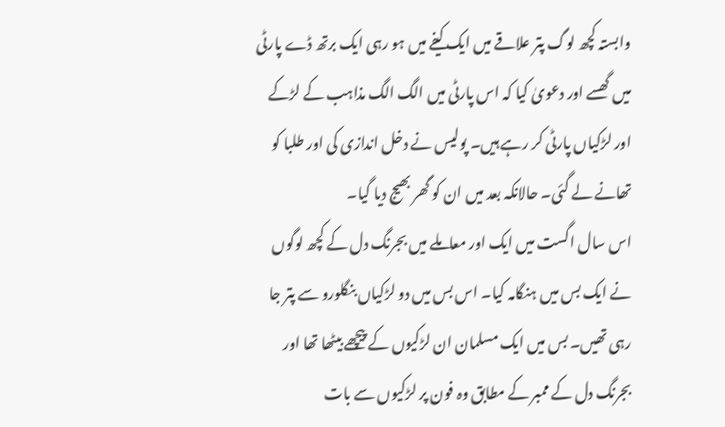وابستہ کچھ لوگ پتر علاقے میں ایک کیفے میں ہو رہی ایک برتھ ڈے پارٹی میں گھسے اور دعویٰ کیا کہ اس پارٹی میں الگ الگ مذاہب کے لڑکے اور لڑکیاں پارٹی کر رہے ہیں۔ پولیس نے دخل اندازی کی اور طلبا کو تھانے لے گئی۔ حالانکہ بعد میں ان کو گھر بھیج دیا گیا۔
اس سال اگست میں ایک اور معاملے میں بجرنگ دل کے کچھ لوگوں نے ایک بس میں ہنگامہ کیا۔ اس بس میں دو لڑکیاں بنگلورو سے پتر جا رہی تھیں۔ بس میں ایک مسلمان ان لڑکیوں کے پیچھے بیٹھا تھا اور بجرنگ دل کے ممبر کے مطابق وہ فون پر لڑکیوں سے بات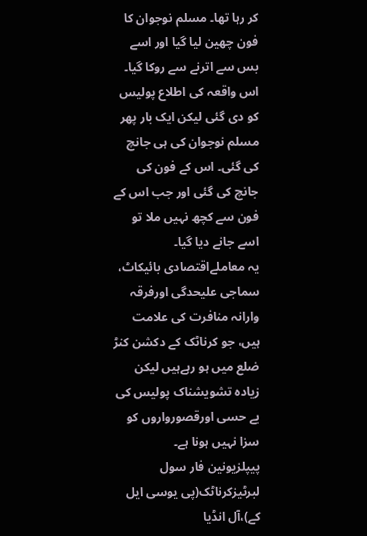کر رہا تھا۔ مسلم نوجوان کا فون چھین لیا گیا اور اسے بس سے اترنے سے روکا گیا۔
اس واقعہ کی اطلاع پولیس کو دی گئی لیکن ایک بار پھر مسلم نوجوان کی ہی جانچ کی گئی۔ اس کے فون کی جانچ کی گئی اور جب اس کے فون سے کچھ نہیں ملا تو اسے جانے دیا گیا۔
یہ معاملےاقتصادی بائیکاٹ، سماجی علیحدگی اورفرقہ وارانہ منافرت کی علامت ہیں، جو کرناٹک کے دکشن کنڑ ضلع میں ہو رہےہیں لیکن زیادہ تشویشناک پولیس کی بے حسی اورقصورواروں کو سزا نہیں ہونا ہے۔
پیپلزیونین فار سول لبرٹیزکرناٹک(پی یوسی ایل کے)،آل انڈیا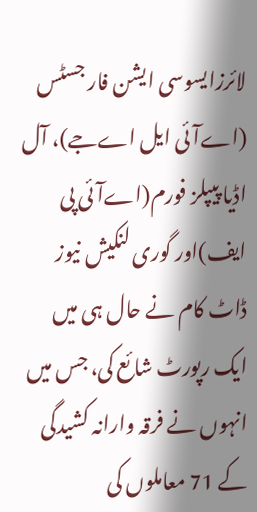لائرزایسوسی ایشن فار جسٹس (اےآئی ایل اےجے)، آل اڈیا پیپلز فورم(اےآئی پی ایف)اور گوری لنکیش نیوز ڈاٹ کام نے حال ہی میں ایک رپورٹ شائع کی، جس میں انہوں نے فرقہ وارانہ کشیدگی کے 71 معاملوں کی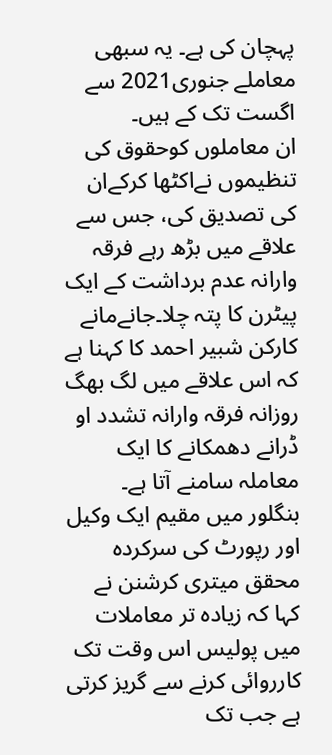پہچان کی ہے۔ یہ سبھی معاملے جنوری2021 سے اگست تک کے ہیں۔
ان معاملوں کوحقوق کی تنظیموں نےاکٹھا کرکےان کی تصدیق کی، جس سے علاقے میں بڑھ رہے فرقہ وارانہ عدم برداشت کے ایک پیٹرن کا پتہ چلا۔جانےمانے کارکن شبیر احمد کا کہنا ہے کہ اس علاقے میں لگ بھگ روزانہ فرقہ وارانہ تشدد او ڈرانے دھمکانے کا ایک معاملہ سامنے آتا ہے۔
بنگلور میں مقیم ایک وکیل اور رپورٹ کی سرکردہ محقق میتری کرشنن نے کہا کہ زیادہ تر معاملات میں پولیس اس وقت تک کارروائی کرنے سے گریز کرتی ہے جب تک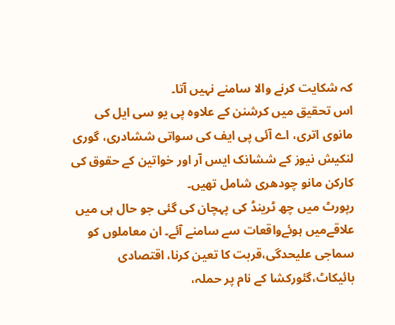کہ شکایت کرنے والا سامنے نہیں آتا۔
اس تحقیق میں کرشنن کے علاوہ پی یو سی ایل کی مانوی اتری، اے آئی پی ایف کی سواتی ششادری، گوری لنکیش نیوز کے ششانک ایس آر اور خواتین کے حقوق کی کارکن مانو چودھری شامل تھیں۔
رپورٹ میں چھ ٹرینڈ کی پہچان کی گئی جو حال ہی میں علاقےمیں ہوئےواقعات سے سامنے آئے۔ ان معاملوں کو سماجی علیحدگی،قربت کا تعین کرنا، اقتصادی بائیکاٹ،گئورکشا کے نام پر حملہ،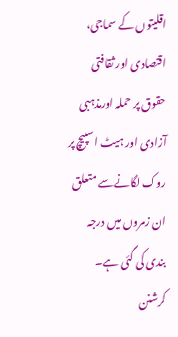اقلیتوں کے سماجی، اقتصادی اور ثقافتی حقوق پر حملہ اورمذہبی آزادی اور ہیٹ اسپیچ پر روک لگانےسے متعلق ان زمروں میں درجہ بندی کی گئی ہے۔
کرشنن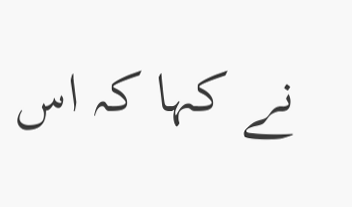نے کہا کہ اس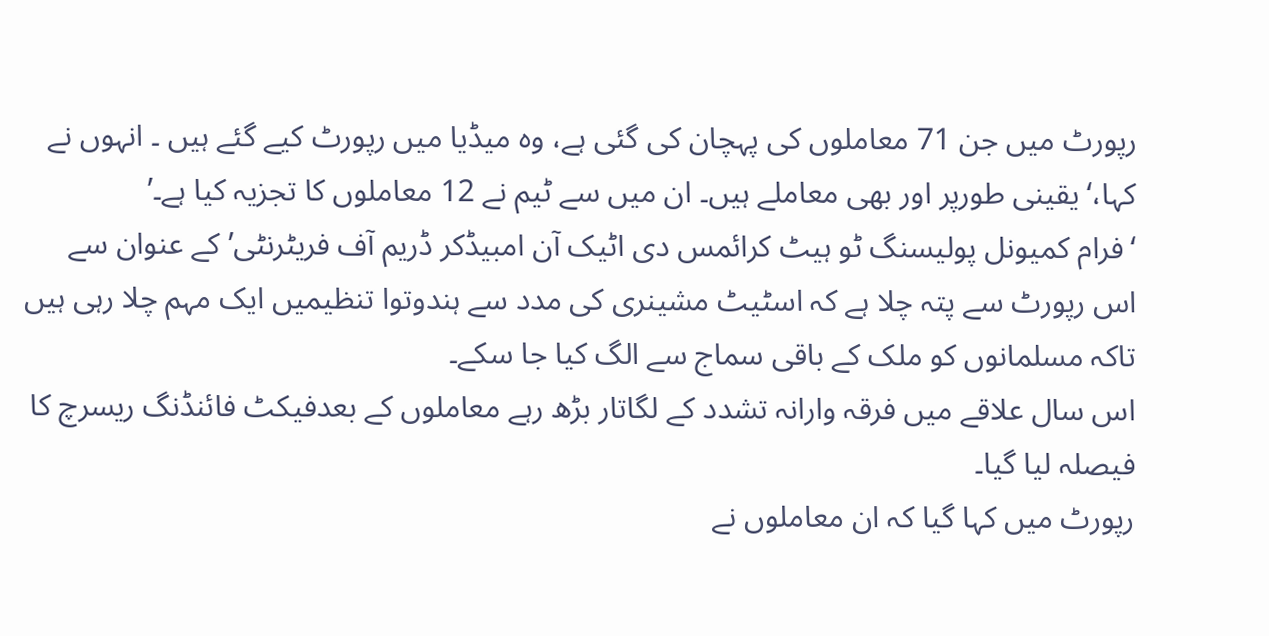رپورٹ میں جن 71 معاملوں کی پہچان کی گئی ہے، وہ میڈیا میں رپورٹ کیے گئے ہیں ۔ انہوں نے کہا،‘یقینی طورپر اور بھی معاملے ہیں۔ ان میں سے ٹیم نے 12 معاملوں کا تجزیہ کیا ہے۔’
‘فرام کمیونل پولیسنگ ٹو ہیٹ کرائمس دی اٹیک آن امبیڈکر ڈریم آف فریٹرنٹی’کے عنوان سے اس رپورٹ سے پتہ چلا ہے کہ اسٹیٹ مشینری کی مدد سے ہندوتوا تنظیمیں ایک مہم چلا رہی ہیں تاکہ مسلمانوں کو ملک کے باقی سماج سے الگ کیا جا سکے۔
اس سال علاقے میں فرقہ وارانہ تشدد کے لگاتار بڑھ رہے معاملوں کے بعدفیکٹ فائنڈنگ ریسرچ کا فیصلہ لیا گیا۔
رپورٹ میں کہا گیا کہ ان معاملوں نے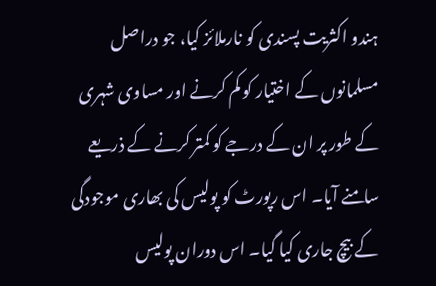ہندو اکثریت پسندی کو نارملائز کیا، جو دراصل مسلمانوں کے اختیار کو کم کرنے اور مساوی شہری کے طور پر ان کے درجے کو کمتر کرنے کے ذریعے سامنے آیا۔ اس رپورٹ کو پولیس کی بھاری موجودگی کے بیچ جاری کیا گیا۔ اس دوران پولیس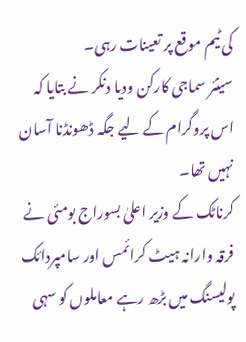کی ٹیم موقع پر تعینات رہی۔
سینئر سماجی کارکن ودیا دنکر نے بتایا کہ اس پروگرام کے لیے جگہ ڈھونڈنا آسان نہیں تھا۔
کرناٹک کے وزیر اعلیٰ بسوراج بومئی نے فرقہ وارانہ ہیٹ کرائمس اور سامپردائک پولیسنگ میں بڑھ رہے معاملوں کو سہی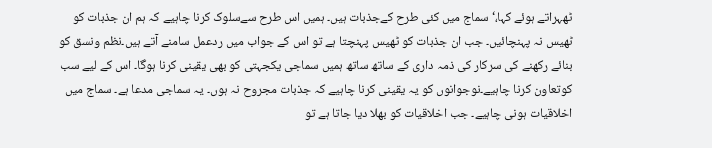ٹھہراتے ہوئے کہا،‘سماج میں کئی طرح کےجذبات ہیں۔ ہمیں اس طرح سےسلوک کرنا چاہیے کہ ہم ان جذبات کو ٹھیس نہ پہنچائیں۔ جب ان جذبات کو ٹھیس پہنچتا ہے تو اس کے جواب میں ردعمل سامنے آتے ہیں۔نظم ونسق کو بنائے رکھنے کی سرکار کی ذمہ داری کے ساتھ ساتھ ہمیں سماجی یکجہتی کو بھی یقینی کرنا ہوگا۔ اس کے لیے سب کوتعاون کرنا چاہیے۔نوجوانوں کو یہ یقینی کرنا چاہیے کہ جذبات مجروح نہ ہوں۔ یہ سماجی مدعا ہے۔ سماج میں اخلاقیات ہونی چاہیے۔ جب اخلاقیات کو بھلا دیا جاتا ہے تو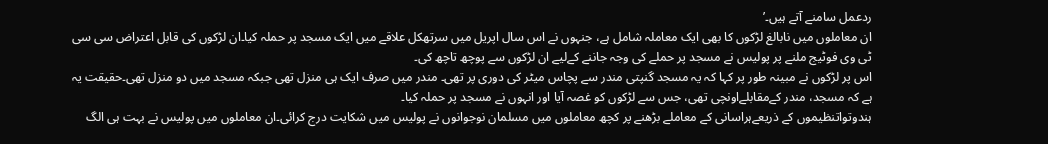ردعمل سامنے آتے ہیں۔’
ان معاملوں میں نابالغ لڑکوں کا بھی ایک معاملہ شامل ہے، جنہوں نے اس سال اپریل میں سرتھکل علاقے میں ایک مسجد پر حملہ کیا۔ان لڑکوں کی قابل اعتراض سی سی ٹی وی فوٹیج ملنے پر پولیس نے مسجد پر حملے کی وجہ جاننے کےلیے ان لڑکوں سے پوچھ تاچھ کی۔
اس پر لڑکوں نے مبینہ طور پر کہا کہ یہ مسجد گنپتی مندر سے پچاس میٹر کی دوری پر تھی۔ مندر میں صرف ایک ہی منزل تھی جبکہ مسجد میں دو منزل تھی۔حقیقت یہ ہے کہ مسجد، مندر کےمقابلےاونچی تھی، جس سے لڑکوں کو غصہ آیا اور انہوں نے مسجد پر حملہ کیا۔
ہندوتواتنظیموں کے ذریعےہراسانی کے معاملے بڑھنے پر کچھ معاملوں میں مسلمان نوجوانوں نے پولیس میں شکایت درج کرائی۔ان معاملوں میں پولیس نے بہت ہی الگ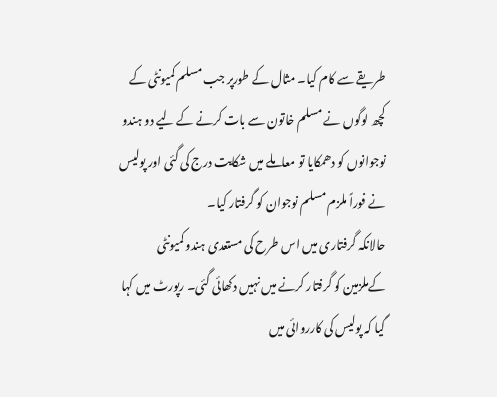طریقے سے کام کیا۔ مثال کے طورپر جب مسلم کمیونٹی کے کچھ لوگوں نے مسلم خاتون سے بات کرنے کے لیے دو ہندو نوجوانوں کو دھمکایا تو معاملے میں شکایت درج کی گئی اور پولیس نے فوراً ملزم مسلم نوجوان کو گرفتار کیا۔
حالانکہ گرفتاری میں اس طرح کی مستعدی ہندو کمیونٹی کےملزمین کو گرفتار کرنے میں نہیں دکھائی گئی۔ رپورٹ میں کہا گیا کہ پولیس کی کارروائی میں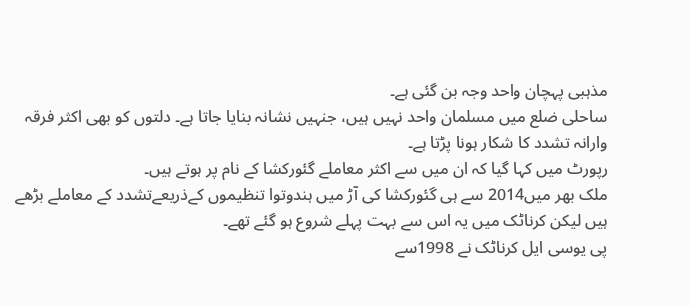مذہبی پہچان واحد وجہ بن گئی ہے۔
ساحلی ضلع میں مسلمان واحد نہیں ہیں، جنہیں نشانہ بنایا جاتا ہے۔ دلتوں کو بھی اکثر فرقہ وارانہ تشدد کا شکار ہونا پڑتا ہے۔
رپورٹ میں کہا گیا کہ ان میں سے اکثر معاملے گئورکشا کے نام پر ہوتے ہیں۔
ملک بھر میں2014 سے ہی گئورکشا کی آڑ میں ہندوتوا تنظیموں کےذریعےتشدد کے معاملے بڑھے ہیں لیکن کرناٹک میں یہ اس سے بہت پہلے شروع ہو گئے تھے۔
پی یوسی ایل کرناٹک نے 1998سے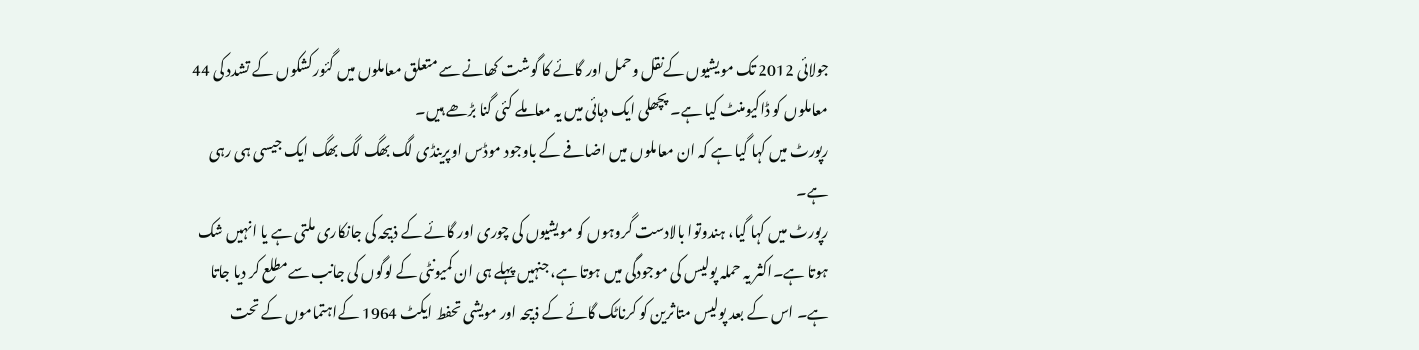جولائی 2012 تک مویشیوں کےنقل وحمل اور گائے کا گوشت کھانے سے متعلق معاملوں میں گئورکشکوں کے تشدد کی 44 معاملوں کو ڈاکیومنٹ کیا ہے۔ پچھلی ایک دہائی میں یہ معاملے کئی گنا بڑھے ہیں۔
رپورٹ میں کہا گیا ہے کہ ان معاملوں میں اضافے کے باوجود موڈس اوپرینڈی لگ بھگ لگ بھگ ایک جیسی ہی رہی ہے۔
رپورٹ میں کہا گیا، ہندوتوا بالادست گروہوں کو مویشیوں کی چوری اور گائے کے ذبیحہ کی جانکاری ملتی ہے یا انہیں شک ہوتا ہے۔اکثر یہ حملہ پولیس کی موجودگی میں ہوتا ہے، جنہیں پہلے ہی ان کمیونٹی کے لوگوں کی جانب سےمطلع کر دیا جاتا ہے۔ اس کے بعد پولیس متاثرین کو کرناٹک گائے کے ذبیحہ اور مویشی تحفط ایکٹ 1964 کےاہتماموں کے تحت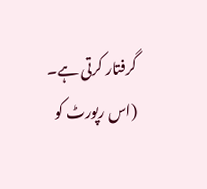گرفتار کرتی ہے۔
(اس رپورٹ کو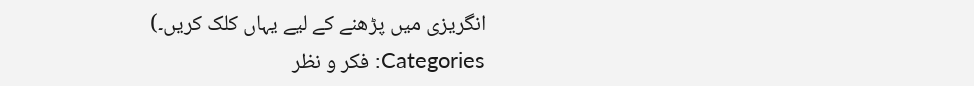انگریزی میں پڑھنے کے لیے یہاں کلک کریں۔)
Categories: فکر و نظر